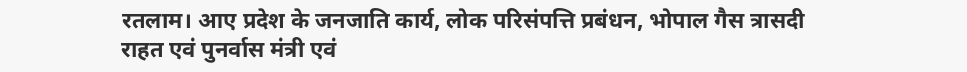रतलाम। आए प्रदेश के जनजाति कार्य, लोक परिसंपत्ति प्रबंधन, भोपाल गैस त्रासदी राहत एवं पुनर्वास मंत्री एवं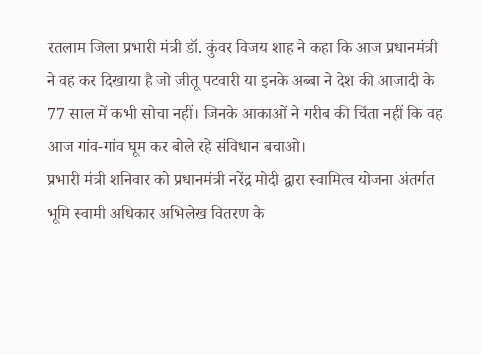रतलाम जिला प्रभारी मंत्री डॉ. कुंवर विजय शाह ने कहा कि आज प्रधानमंत्री ने वह कर दिखाया है जो जीतू पटवारी या इनके अब्बा ने देश की आजादी के 77 साल में कभी सोचा नहीं। जिनके आकाओं ने गरीब की चिंता नहीं कि वह आज गांव-गांव घूम कर बोले रहे संविधान बचाओ।
प्रभारी मंत्री शनिवार को प्रधानमंत्री नरेंद्र मोदी द्वारा स्वामित्व योजना अंतर्गत भूमि स्वामी अधिकार अभिलेख वितरण के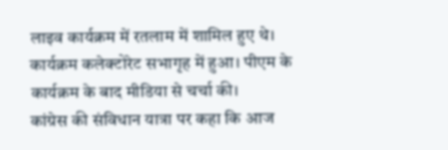लाइव कार्यक्रम में रतलाम में शामिल हुए थे। कार्यक्रम कलेक्टोरेट सभागृह में हुआ। पीएम के कार्यक्रम के बाद मीडिया से चर्चा की।
कांग्रेस की संविधान यात्रा पर कहा कि आज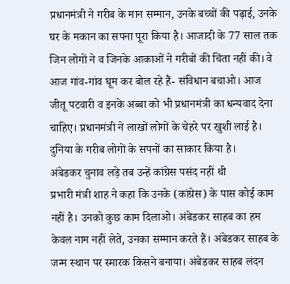प्रधानमंत्री ने गरीब के मान सम्मान, उनके बच्चों की पढ़ाई, उनके घर के मकान का सपना पूरा किया है। आजादी के 77 साल तक जिन लोगों ने व जिनके आकाओं ने गरीबों की चिंता नहीं की। वे आज गांव-गांव घूम कर बोल रहे हैं- संविधान बचाओ। आज जीतू पटवारी व इनके अब्बा को भी प्रधानमंत्री का धन्यवाद देना चाहिए। प्रधानमंत्री ने लाखों लोगों के चेहरे पर खुशी लाई है। दुनिया के गरीब लोगों के सपनों का साकार किया है।
अंबेडकर चुनाव लड़े तब उन्हें कांग्रेस पसंद नहीं थी
प्रभारी मंत्री शाह ने कहा कि उनके (कांग्रेस) के पास कोई काम नहीं है। उनको कुछ काम दिलाओ। अंबेडकर साहब का हम केवल नाम नहीं लेते, उनका सम्मान करते हैं। अंबेडकर साहब के जन्म स्थान पर स्मारक किसने बनाया। अंबेडकर साहब लंदन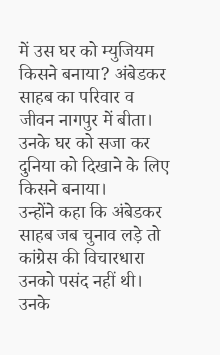में उस घर को म्युजियम किसने बनाया? अंबेडकर साहब का परिवार व जीवन नागपुर में बीता। उनके घर को सजा कर दुनिया को दिखाने के लिए किसने बनाया।
उन्होंने कहा कि अंबेडकर साहब जब चुनाव लड़े तो कांग्रेस की विचारधारा उनको पसंद नहीं थी। उनके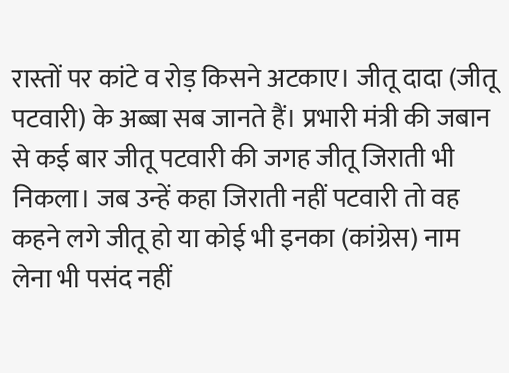रास्तों पर कांटे व रोड़ किसने अटकाए। जीतू दादा (जीतू पटवारी) के अब्बा सब जानते हैं। प्रभारी मंत्री की जबान से कई बार जीतू पटवारी की जगह जीतू जिराती भी निकला। जब उन्हें कहा जिराती नहीं पटवारी तो वह कहने लगे जीतू हो या कोई भी इनका (कांग्रेस) नाम लेना भी पसंद नहीं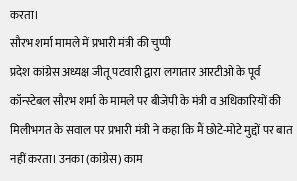करता।
सौरभ शर्मा मामले में प्रभारी मंत्री की चुप्पी
प्रदेश कांग्रेस अध्यक्ष जीतू पटवारी द्वारा लगातार आरटीओ के पूर्व कॉन्स्टेबल सौरभ शर्मा के मामले पर बीजेपी के मंत्री व अधिकारियों की मिलीभगत के सवाल पर प्रभारी मंत्री ने कहा कि मैं छोटे-मोटे मुद्दों पर बात नहीं करता। उनका (कांग्रेस) काम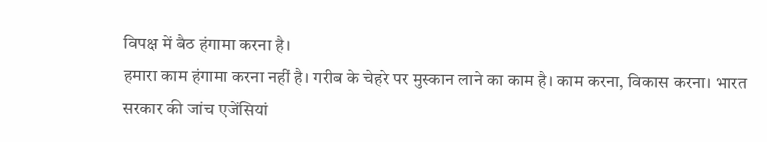विपक्ष में बैठ हंगामा करना है।
हमारा काम हंगामा करना नहीं है। गरीब के चेहरे पर मुस्कान लाने का काम है। काम करना, विकास करना। भारत सरकार की जांच एजेंसियां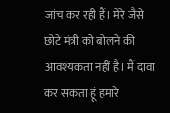जांच कर रही हैं। मेरे जैसे छोटे मंत्री को बोलने की आवश्यकता नहीं है। मैं दावा कर सकता हूं हमारे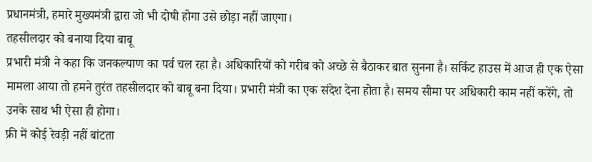प्रधानमंत्री, हमारे मुख्यमंत्री द्वारा जो भी दोषी होगा उसे छोड़ा नहीं जाएगा।
तहसीलदार को बनाया दिया बाबू
प्रभारी मंत्री ने कहा कि जनकल्याण का पर्व चल रहा है। अधिकारियों को गरीब को अच्छे से बैठाकर बात सुनना है। सर्किट हाउस में आज ही एक ऐसा मामला आया तो हमने तुरंत तहसीलदार को बाबू बना दिया। प्रभारी मंत्री का एक संदेश देना होता है। समय सीमा पर अधिकारी काम नहीं करेंगे, तो उनके साथ भी ऐसा ही होगा।
फ्री में कोई रेवड़ी नहीं बांटता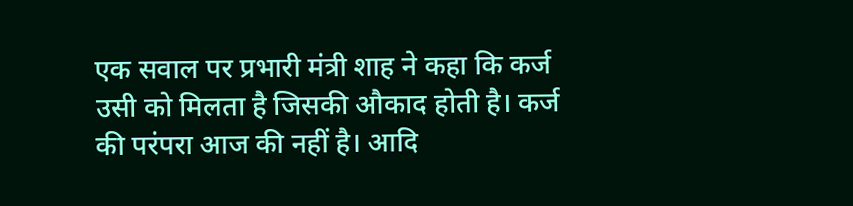एक सवाल पर प्रभारी मंत्री शाह ने कहा कि कर्ज उसी को मिलता है जिसकी औकाद होती है। कर्ज की परंपरा आज की नहीं है। आदि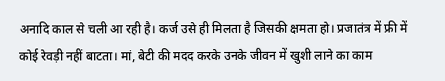अनादि काल से चली आ रही है। कर्ज उसे ही मिलता है जिसकी क्षमता हो। प्रजातंत्र में फ्री में कोई रेवड़ी नहीं बाटता। मां, बेटी की मदद करके उनके जीवन में खुशी लाने का काम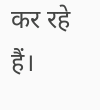कर रहे हैं।